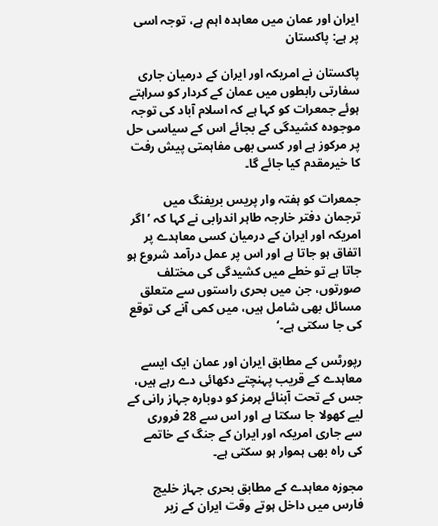ایران اور عمان میں معاہدہ اہم ہے، توجہ اسی پر ہے: پاکستان

پاکستان نے امریکہ اور ایران کے درمیان جاری سفارتی رابطوں میں عمان کے کردار کو سراہتے ہوئے جمعرات کو کہا ہے کہ اسلام آباد کی توجہ موجودہ کشیدگی کے بجائے اس کے سیاسی حل پر مرکوز ہے اور کسی بھی مفاہمتی پیش رفت کا خیرمقدم کیا جائے گا۔

جمعرات کو ہفتہ وار پریس بریفنگ میں ترجمان دفتر خارجہ طاہر اندرابی نے کہا کہ ’اگر امریکہ اور ایران کے درمیان کسی معاہدے پر اتفاق ہو جاتا ہے اور اس پر عمل درآمد شروع ہو جاتا ہے تو خطے میں کشیدگی کی مختلف صورتوں، جن میں بحری راستوں سے متعلق مسائل بھی شامل ہیں، میں کمی آنے کی توقع کی جا سکتی ہے۔‘

رپورٹس کے مطابق ایران اور عمان ایک ایسے معاہدے کے قریب پہنچتے دکھائی دے رہے ہیں، جس کے تحت آبنائے ہرمز کو دوبارہ جہاز رانی کے لیے کھولا جا سکتا ہے اور اس سے 28 فروری سے جاری امریکہ اور ایران کے جنگ کے خاتمے کی راہ بھی ہموار ہو سکتی ہے۔

مجوزہ معاہدے کے مطابق بحری جہاز خلیج فارس میں داخل ہوتے وقت ایران کے زیر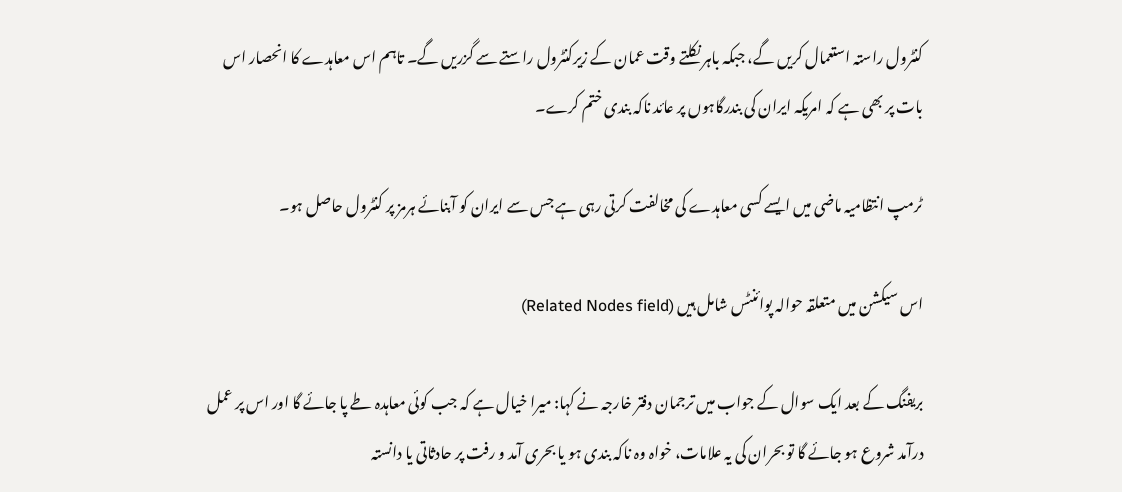کنٹرول راستہ استعمال کریں گے، جبکہ باہر نکلتے وقت عمان کے زیرکنٹرول راستے سے گزریں گے۔ تاہم اس معاہدے کا انحصار اس بات پر بھی ہے کہ امریکہ ایران کی بندرگاہوں پر عائد ناکہ بندی ختم کرے۔

ٹرمپ انتظامیہ ماضی میں ایسے کسی معاہدے کی مخالفت کرتی رہی ہے جس سے ایران کو آبنائے ہرمز پر کنٹرول حاصل ہو۔

اس سیکشن میں متعلقہ حوالہ پوائنٹس شامل ہیں (Related Nodes field)

بریفنگ کے بعد ایک سوال کے جواب میں ترجمان دفتر خارجہ نے کہا: میرا خیال ہے کہ جب کوئی معاہدہ طے پا جائے گا اور اس پر عمل درآمد شروع ہو جائے گا تو بحران کی یہ علامات، خواہ وہ ناکہ بندی ہو یا بحری آمد و رفت پر حادثاتی یا دانستہ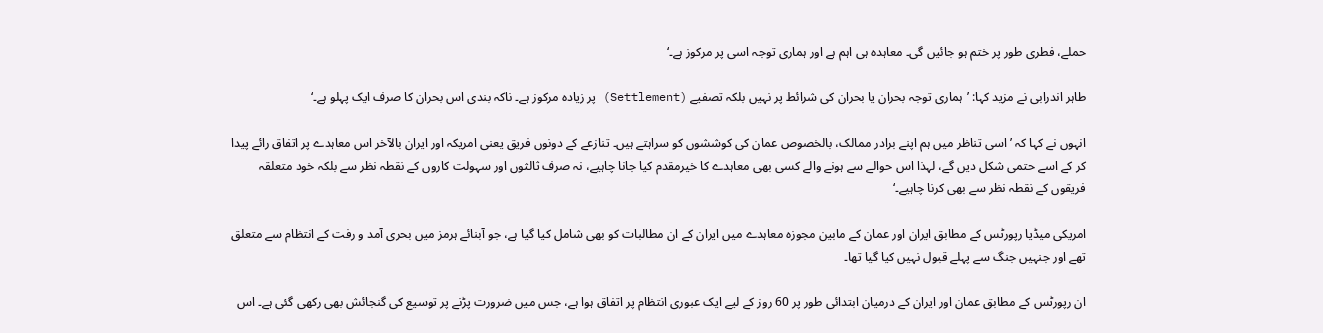حملے، فطری طور پر ختم ہو جائیں گی۔ معاہدہ ہی اہم ہے اور ہماری توجہ اسی پر مرکوز ہے۔‘

طاہر اندرابی نے مزید کہا: ’ہماری توجہ بحران یا بحران کی شرائط پر نہیں بلکہ تصفیے (Settlement) پر زیادہ مرکوز ہے۔ ناکہ بندی اس بحران کا صرف ایک پہلو ہے۔‘

انہوں نے کہا کہ ’اسی تناظر میں ہم اپنے برادر ممالک، بالخصوص عمان کی کوششوں کو سراہتے ہیں۔ تنازعے کے دونوں فریق یعنی امریکہ اور ایران بالآخر اس معاہدے پر اتفاق رائے پیدا کر کے اسے حتمی شکل دیں گے، لہذا اس حوالے سے ہونے والے کسی بھی معاہدے کا خیرمقدم کیا جانا چاہیے، نہ صرف ثالثوں اور سہولت کاروں کے نقطہ نظر سے بلکہ خود متعلقہ فریقوں کے نقطہ نظر سے بھی کرنا چاہیے۔‘

امریکی میڈیا رپورٹس کے مطابق ایران اور عمان کے مابین مجوزہ معاہدے میں ایران کے ان مطالبات کو بھی شامل کیا گیا ہے، جو آبنائے ہرمز میں بحری آمد و رفت کے انتظام سے متعلق تھے اور جنہیں جنگ سے پہلے قبول نہیں کیا گیا تھا۔

ان رپورٹس کے مطابق عمان اور ایران کے درمیان ابتدائی طور پر 60 روز کے لیے ایک عبوری انتظام پر اتفاق ہوا ہے، جس میں ضرورت پڑنے پر توسیع کی گنجائش بھی رکھی گئی ہے۔ اس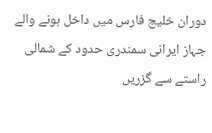دوران خلیج فارس میں داخل ہونے والے جہاز ایرانی سمندری حدود کے شمالی راستے سے گزریں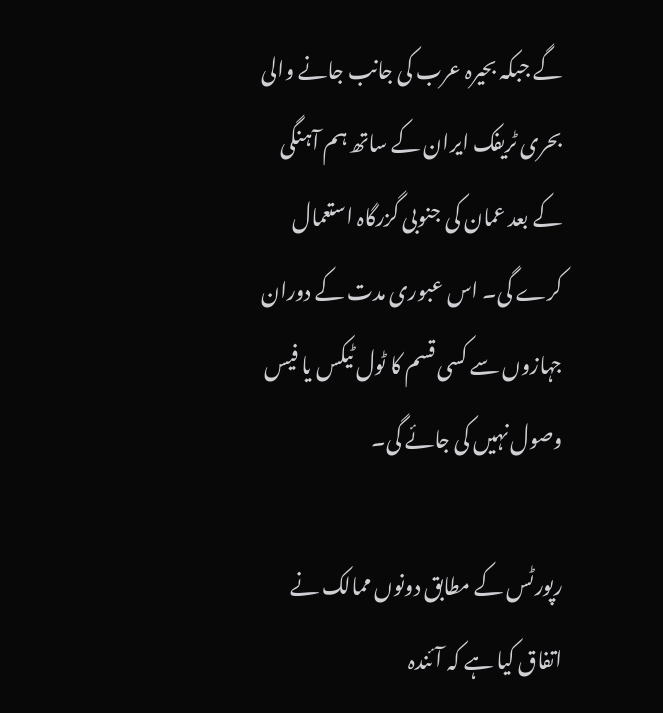گے جبکہ بحیرہ عرب کی جانب جانے والی بحری ٹریفک ایران کے ساتھ ہم آہنگی کے بعد عمان کی جنوبی گزرگاہ استعمال کرے گی۔ اس عبوری مدت کے دوران جہازوں سے کسی قسم کا ٹول ٹیکس یا فیس وصول نہیں کی جائے گی۔

رپورٹس کے مطابق دونوں ممالک نے اتفاق کیا ہے کہ آئندہ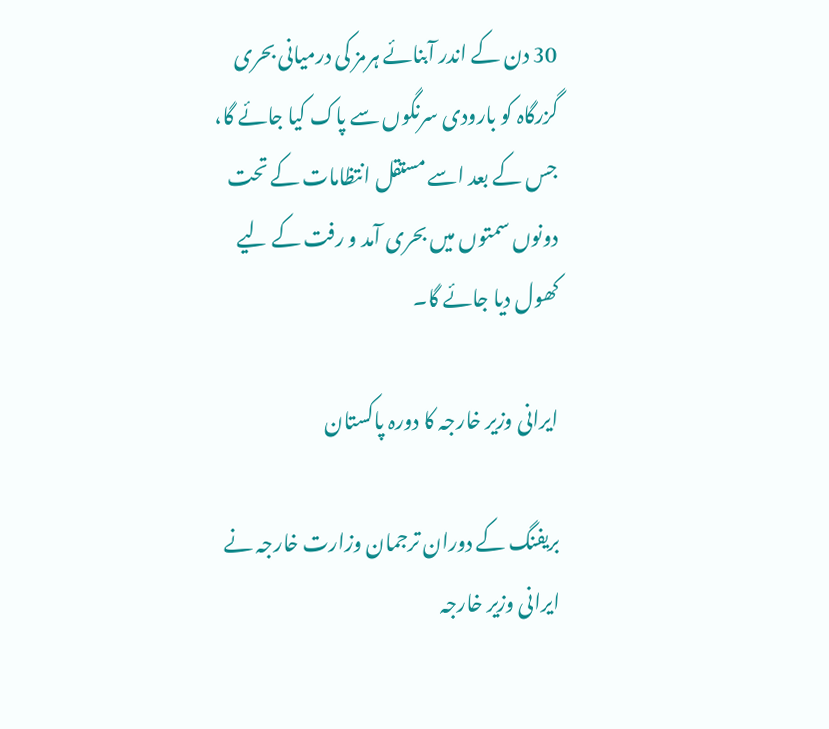30 دن کے اندر آبنائے ہرمز کی درمیانی بحری گزرگاہ کو بارودی سرنگوں سے پاک کیا جائے گا، جس کے بعد اسے مستقل انتظامات کے تحت دونوں سمتوں میں بحری آمد و رفت کے لیے کھول دیا جائے گا۔

ایرانی وزیر خارجہ کا دورہ پاکستان

بریفنگ کے دوران ترجمان وزارت خارجہ نے ایرانی وزیر خارجہ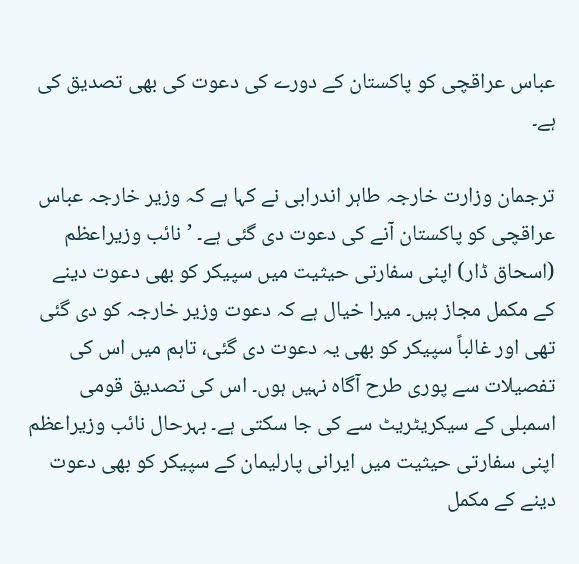عباس عراقچی کو پاکستان کے دورے کی دعوت کی بھی تصدیق کی ہے۔

ترجمان وزارت خارجہ طاہر اندرابی نے کہا ہے کہ وزیر خارجہ عباس عراقچی کو پاکستان آنے کی دعوت دی گئی ہے۔ ’نائب وزیراعظم (اسحاق ڈار) اپنی سفارتی حیثیت میں سپیکر کو بھی دعوت دینے کے مکمل مجاز ہیں۔ میرا خیال ہے کہ دعوت وزیر خارجہ کو دی گئی تھی اور غالباً سپیکر کو بھی یہ دعوت دی گئی، تاہم میں اس کی تفصیلات سے پوری طرح آگاہ نہیں ہوں۔ اس کی تصدیق قومی اسمبلی کے سیکریٹریٹ سے کی جا سکتی ہے۔ بہرحال نائب وزیراعظم اپنی سفارتی حیثیت میں ایرانی پارلیمان کے سپیکر کو بھی دعوت دینے کے مکمل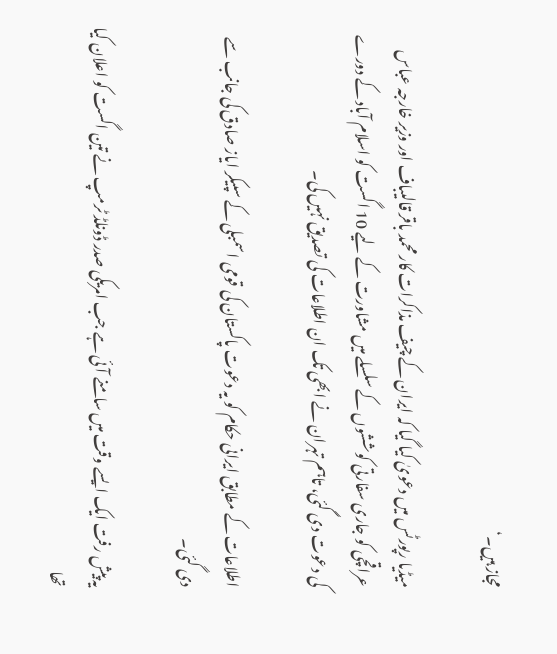مجاز ہیں۔‘

میڈیا رپورٹس میں دعویٰ کیا گیا کہ ایران کے چیف مذاکرات کار محمد باقر قالیباف اور وزیر خارجہ عباس عراقچی کو جاری سفارتی کوششوں کے سلسلے میں مشاورت کے لیے 10 اگست کو اسلام آباد کے دورے کی دعوت دی گئی، تاہم تہران نے ابھی تک ان اطلاعات کی تصدیق نہیں کی۔

اطلاعات کے مطابق ایرانی حکام کو یہ دعوت پاکستان کی قومی اسمبلی کے سپیکر ایاز صادق کی جانب سے دی گئی۔

یہ پیش رفت ایک ایسے وقت میں سامنے آئی ہے جب امریکی صدر ڈونلڈ ٹرمپ نے تین اگست کو اعلان کیا تھا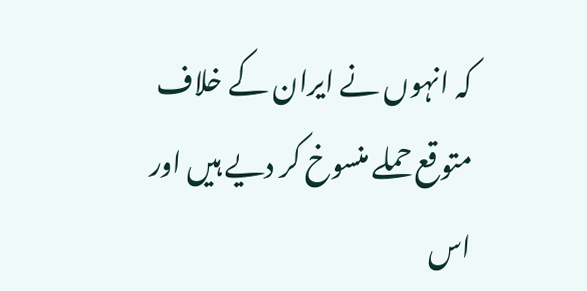کہ انہوں نے ایران کے خلاف متوقع حملے منسوخ کر دیے ہیں اور اس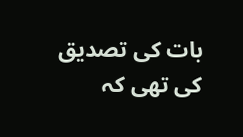بات کی تصدیق کی تھی کہ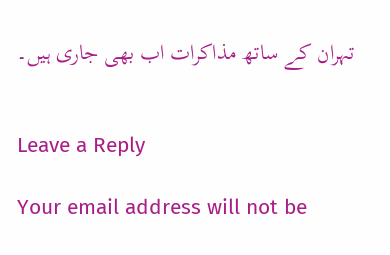تہران کے ساتھ مذاکرات اب بھی جاری ہیں۔


Leave a Reply

Your email address will not be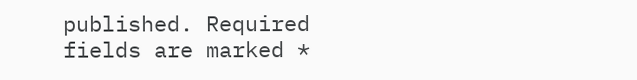published. Required fields are marked *